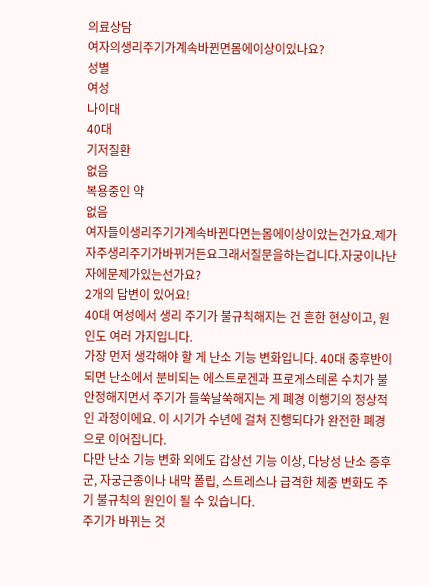의료상담
여자의생리주기가계속바뀐면몸에이상이있나요?
성별
여성
나이대
40대
기저질환
없음
복용중인 약
없음
여자들이생리주기가계속바뀐다면는몸에이상이았는건가요.제가자주생리주기가바뀌거든요그래서질문을하는겁니다.자궁이나난자에문제가있는선가요?
2개의 답변이 있어요!
40대 여성에서 생리 주기가 불규칙해지는 건 흔한 현상이고, 원인도 여러 가지입니다.
가장 먼저 생각해야 할 게 난소 기능 변화입니다. 40대 중후반이 되면 난소에서 분비되는 에스트로겐과 프로게스테론 수치가 불안정해지면서 주기가 들쑥날쑥해지는 게 폐경 이행기의 정상적인 과정이에요. 이 시기가 수년에 걸쳐 진행되다가 완전한 폐경으로 이어집니다.
다만 난소 기능 변화 외에도 갑상선 기능 이상, 다낭성 난소 증후군, 자궁근종이나 내막 폴립, 스트레스나 급격한 체중 변화도 주기 불규칙의 원인이 될 수 있습니다.
주기가 바뀌는 것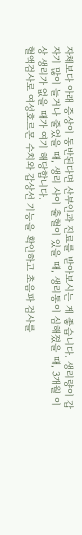자체보다 아래 증상이 동반된다면 산부인과 진료를 받아보시는 게 좋습니다. 생리량이 갑자기 많이 늘거나 줄었을 때, 생리 사이 출혈이 있을 때, 생리통이 심해졌을 때, 3개월 이상 생리가 없을 때가 여기 해당합니다.
혈액검사로 여성호르몬 수치와 갑상선 기능을 확인하고 초음파 검사를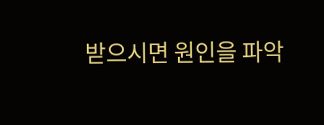받으시면 원인을 파악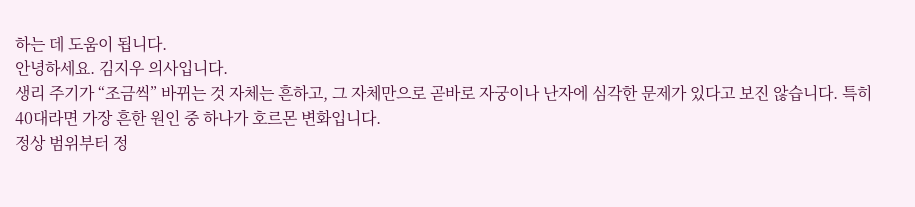하는 데 도움이 됩니다.
안녕하세요. 김지우 의사입니다.
생리 주기가 “조금씩” 바뀌는 것 자체는 흔하고, 그 자체만으로 곧바로 자궁이나 난자에 심각한 문제가 있다고 보진 않습니다. 특히 40대라면 가장 흔한 원인 중 하나가 호르몬 변화입니다.
정상 범위부터 정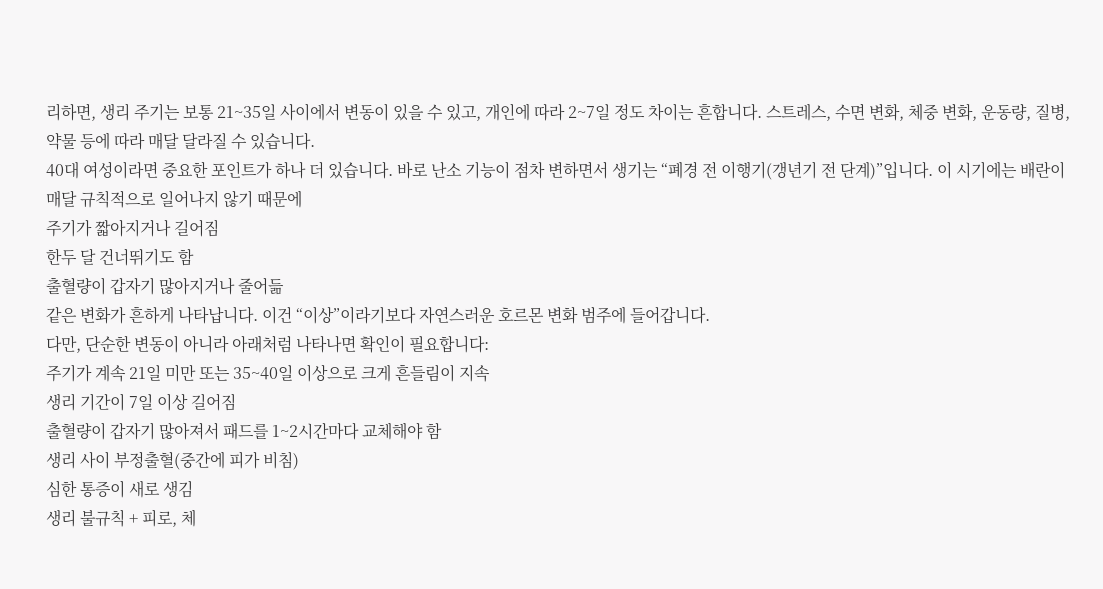리하면, 생리 주기는 보통 21~35일 사이에서 변동이 있을 수 있고, 개인에 따라 2~7일 정도 차이는 흔합니다. 스트레스, 수면 변화, 체중 변화, 운동량, 질병, 약물 등에 따라 매달 달라질 수 있습니다.
40대 여성이라면 중요한 포인트가 하나 더 있습니다. 바로 난소 기능이 점차 변하면서 생기는 “폐경 전 이행기(갱년기 전 단계)”입니다. 이 시기에는 배란이 매달 규칙적으로 일어나지 않기 때문에
주기가 짧아지거나 길어짐
한두 달 건너뛰기도 함
출혈량이 갑자기 많아지거나 줄어듦
같은 변화가 흔하게 나타납니다. 이건 “이상”이라기보다 자연스러운 호르몬 변화 범주에 들어갑니다.
다만, 단순한 변동이 아니라 아래처럼 나타나면 확인이 필요합니다:
주기가 계속 21일 미만 또는 35~40일 이상으로 크게 흔들림이 지속
생리 기간이 7일 이상 길어짐
출혈량이 갑자기 많아져서 패드를 1~2시간마다 교체해야 함
생리 사이 부정출혈(중간에 피가 비침)
심한 통증이 새로 생김
생리 불규칙 + 피로, 체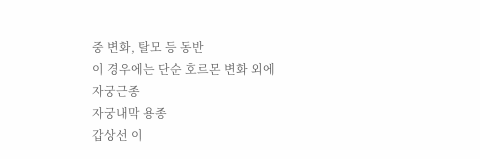중 변화, 탈모 등 동반
이 경우에는 단순 호르몬 변화 외에
자궁근종
자궁내막 용종
갑상선 이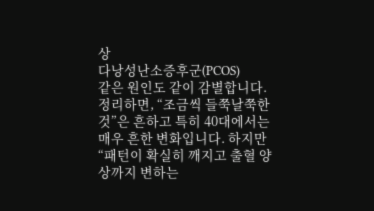상
다낭성난소증후군(PCOS)
같은 원인도 같이 감별합니다.
정리하면, “조금씩 들쭉날쭉한 것”은 흔하고 특히 40대에서는 매우 흔한 변화입니다. 하지만 “패턴이 확실히 깨지고 출혈 양상까지 변하는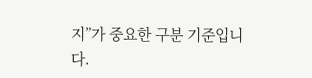지”가 중요한 구분 기준입니다.